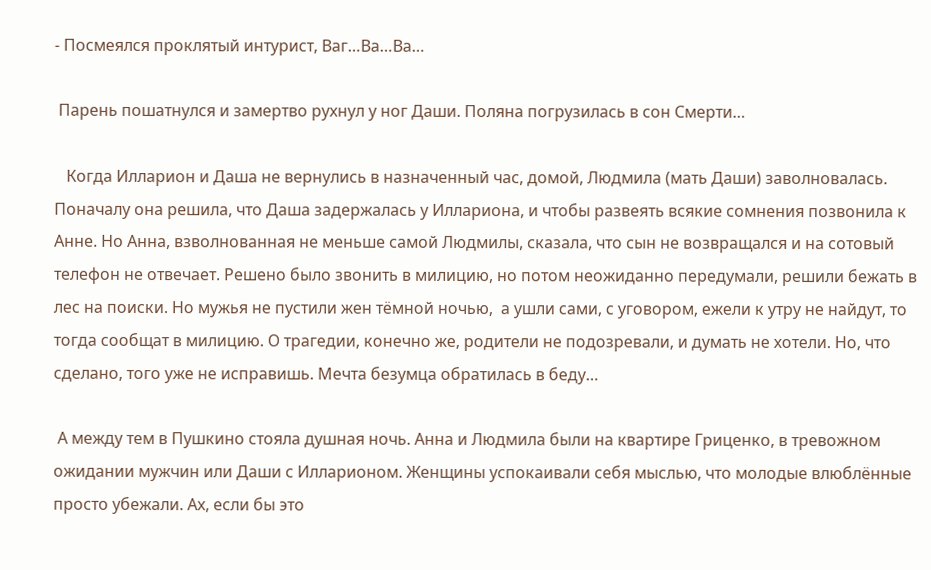- Посмеялся проклятый интурист, Ваг…Ва…Ва…

 Парень пошатнулся и замертво рухнул у ног Даши. Поляна погрузилась в сон Смерти…

   Когда Илларион и Даша не вернулись в назначенный час, домой, Людмила (мать Даши) заволновалась. Поначалу она решила, что Даша задержалась у Иллариона, и чтобы развеять всякие сомнения позвонила к Анне. Но Анна, взволнованная не меньше самой Людмилы, сказала, что сын не возвращался и на сотовый телефон не отвечает. Решено было звонить в милицию, но потом неожиданно передумали, решили бежать в лес на поиски. Но мужья не пустили жен тёмной ночью,  а ушли сами, с уговором, ежели к утру не найдут, то тогда сообщат в милицию. О трагедии, конечно же, родители не подозревали, и думать не хотели. Но, что сделано, того уже не исправишь. Мечта безумца обратилась в беду…

 А между тем в Пушкино стояла душная ночь. Анна и Людмила были на квартире Гриценко, в тревожном ожидании мужчин или Даши с Илларионом. Женщины успокаивали себя мыслью, что молодые влюблённые просто убежали. Ах, если бы это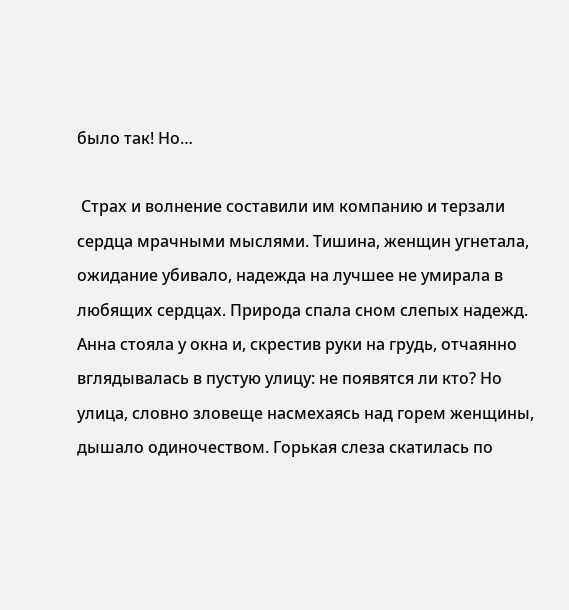было так! Но…

 Страх и волнение составили им компанию и терзали сердца мрачными мыслями. Тишина, женщин угнетала, ожидание убивало, надежда на лучшее не умирала в любящих сердцах. Природа спала сном слепых надежд. Анна стояла у окна и, скрестив руки на грудь, отчаянно вглядывалась в пустую улицу: не появятся ли кто? Но улица, словно зловеще насмехаясь над горем женщины, дышало одиночеством. Горькая слеза скатилась по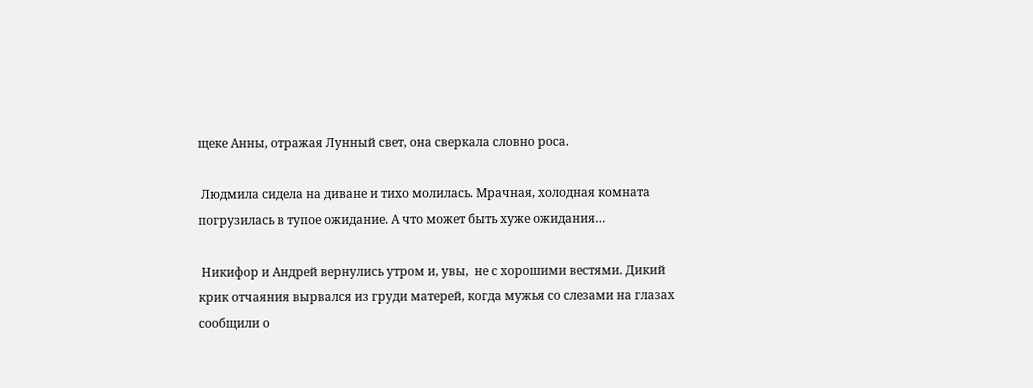щеке Анны, отражая Лунный свет, она сверкала словно роса.

 Людмила сидела на диване и тихо молилась. Мрачная, холодная комната погрузилась в тупое ожидание. А что может быть хуже ожидания…

 Никифор и Андрей вернулись утром и, увы,  не с хорошими вестями. Дикий крик отчаяния вырвался из груди матерей, когда мужья со слезами на глазах сообщили о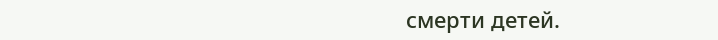смерти детей.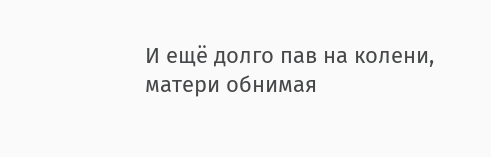И ещё долго пав на колени, матери обнимая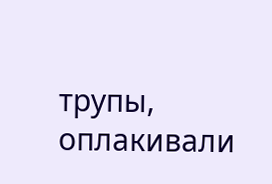трупы, оплакивали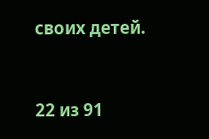своих детей.



22 из 91